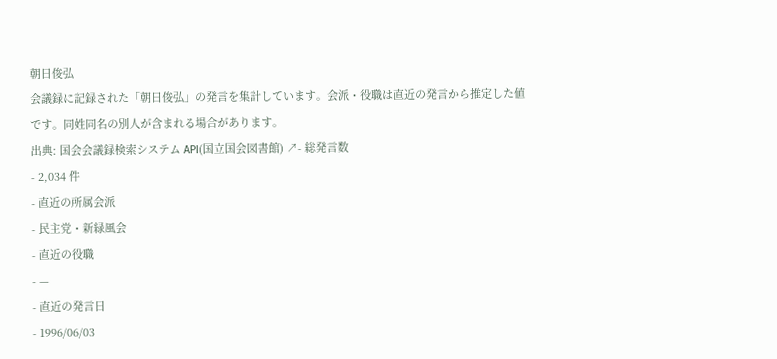朝日俊弘
会議録に記録された「朝日俊弘」の発言を集計しています。会派・役職は直近の発言から推定した値です。同姓同名の別人が含まれる場合があります。
出典: 国会会議録検索システム API(国立国会図書館) ↗- 総発言数
- 2,034 件
- 直近の所属会派
- 民主党・新緑風会
- 直近の役職
- —
- 直近の発言日
- 1996/06/03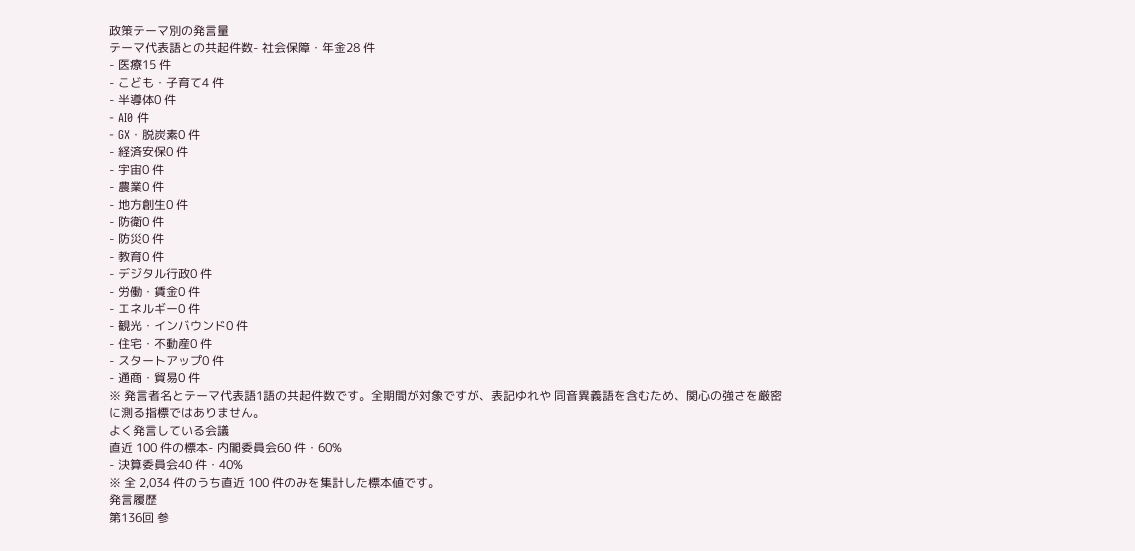政策テーマ別の発言量
テーマ代表語との共起件数- 社会保障・年金28 件
- 医療15 件
- こども・子育て4 件
- 半導体0 件
- AI0 件
- GX・脱炭素0 件
- 経済安保0 件
- 宇宙0 件
- 農業0 件
- 地方創生0 件
- 防衛0 件
- 防災0 件
- 教育0 件
- デジタル行政0 件
- 労働・賃金0 件
- エネルギー0 件
- 観光・インバウンド0 件
- 住宅・不動産0 件
- スタートアップ0 件
- 通商・貿易0 件
※ 発言者名とテーマ代表語1語の共起件数です。全期間が対象ですが、表記ゆれや 同音異義語を含むため、関心の強さを厳密に測る指標ではありません。
よく発言している会議
直近 100 件の標本- 内閣委員会60 件・60%
- 決算委員会40 件・40%
※ 全 2,034 件のうち直近 100 件のみを集計した標本値です。
発言履歴
第136回 参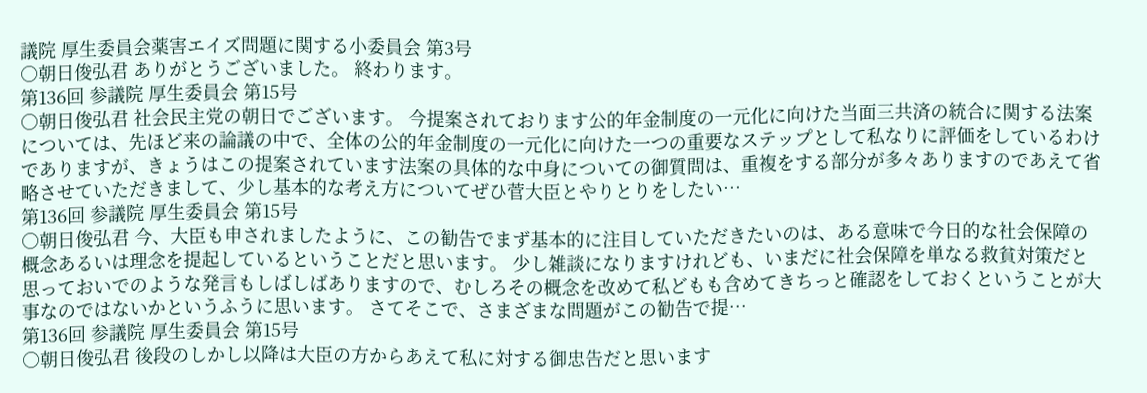議院 厚生委員会薬害エイズ問題に関する小委員会 第3号
○朝日俊弘君 ありがとうございました。 終わります。
第136回 参議院 厚生委員会 第15号
○朝日俊弘君 社会民主党の朝日でございます。 今提案されております公的年金制度の一元化に向けた当面三共済の統合に関する法案については、先ほど来の論議の中で、全体の公的年金制度の一元化に向けた一つの重要なステップとして私なりに評価をしているわけでありますが、きょうはこの提案されています法案の具体的な中身についての御質問は、重複をする部分が多々ありますのであえて省略させていただきまして、少し基本的な考え方についてぜひ菅大臣とやりとりをしたい…
第136回 参議院 厚生委員会 第15号
○朝日俊弘君 今、大臣も申されましたように、この勧告でまず基本的に注目していただきたいのは、ある意味で今日的な社会保障の概念あるいは理念を提起しているということだと思います。 少し雑談になりますけれども、いまだに社会保障を単なる救貧対策だと思っておいでのような発言もしばしばありますので、むしろその概念を改めて私どもも含めてきちっと確認をしておくということが大事なのではないかというふうに思います。 さてそこで、さまざまな問題がこの勧告で提…
第136回 参議院 厚生委員会 第15号
○朝日俊弘君 後段のしかし以降は大臣の方からあえて私に対する御忠告だと思います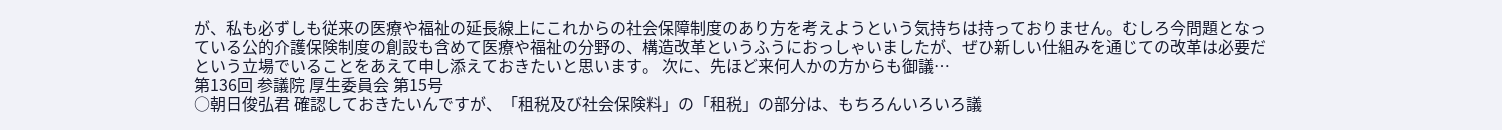が、私も必ずしも従来の医療や福祉の延長線上にこれからの社会保障制度のあり方を考えようという気持ちは持っておりません。むしろ今問題となっている公的介護保険制度の創設も含めて医療や福祉の分野の、構造改革というふうにおっしゃいましたが、ぜひ新しい仕組みを通じての改革は必要だという立場でいることをあえて申し添えておきたいと思います。 次に、先ほど来何人かの方からも御議…
第136回 参議院 厚生委員会 第15号
○朝日俊弘君 確認しておきたいんですが、「租税及び社会保険料」の「租税」の部分は、もちろんいろいろ議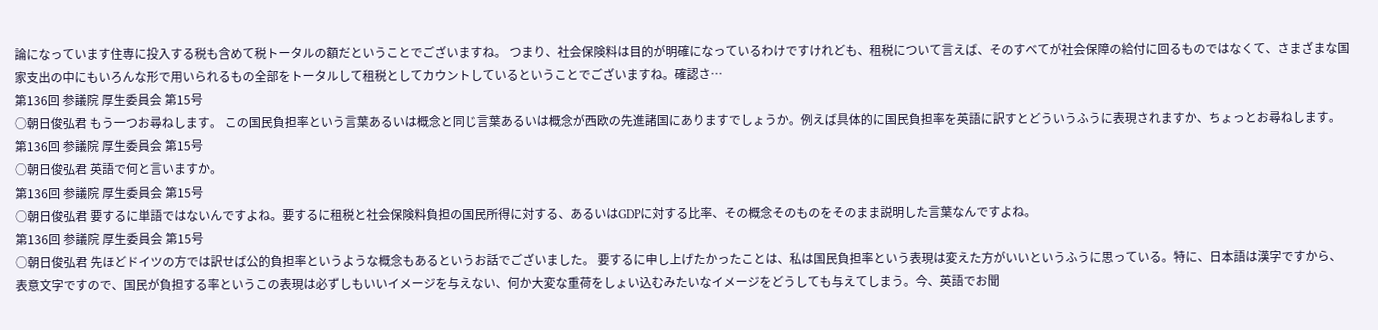論になっています住専に投入する税も含めて税トータルの額だということでございますね。 つまり、社会保険料は目的が明確になっているわけですけれども、租税について言えば、そのすべてが社会保障の給付に回るものではなくて、さまざまな国家支出の中にもいろんな形で用いられるもの全部をトータルして租税としてカウントしているということでございますね。確認さ…
第136回 参議院 厚生委員会 第15号
○朝日俊弘君 もう一つお尋ねします。 この国民負担率という言葉あるいは概念と同じ言葉あるいは概念が西欧の先進諸国にありますでしょうか。例えば具体的に国民負担率を英語に訳すとどういうふうに表現されますか、ちょっとお尋ねします。
第136回 参議院 厚生委員会 第15号
○朝日俊弘君 英語で何と言いますか。
第136回 参議院 厚生委員会 第15号
○朝日俊弘君 要するに単語ではないんですよね。要するに租税と社会保険料負担の国民所得に対する、あるいはGDPに対する比率、その概念そのものをそのまま説明した言葉なんですよね。
第136回 参議院 厚生委員会 第15号
○朝日俊弘君 先ほどドイツの方では訳せば公的負担率というような概念もあるというお話でございました。 要するに申し上げたかったことは、私は国民負担率という表現は変えた方がいいというふうに思っている。特に、日本語は漢字ですから、表意文字ですので、国民が負担する率というこの表現は必ずしもいいイメージを与えない、何か大変な重荷をしょい込むみたいなイメージをどうしても与えてしまう。今、英語でお聞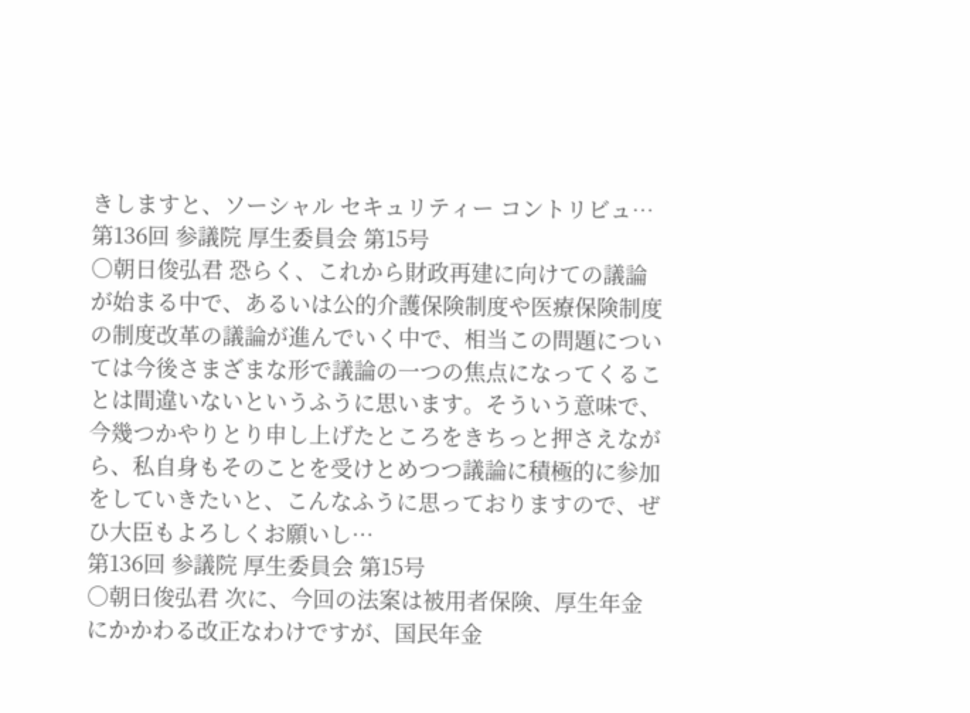きしますと、ソーシャル セキュリティー コントリビュ…
第136回 参議院 厚生委員会 第15号
○朝日俊弘君 恐らく、これから財政再建に向けての議論が始まる中で、あるいは公的介護保険制度や医療保険制度の制度改革の議論が進んでいく中で、相当この問題については今後さまざまな形で議論の一つの焦点になってくることは間違いないというふうに思います。そういう意味で、今幾つかやりとり申し上げたところをきちっと押さえながら、私自身もそのことを受けとめつつ議論に積極的に参加をしていきたいと、こんなふうに思っておりますので、ぜひ大臣もよろしくお願いし…
第136回 参議院 厚生委員会 第15号
○朝日俊弘君 次に、今回の法案は被用者保険、厚生年金にかかわる改正なわけですが、国民年金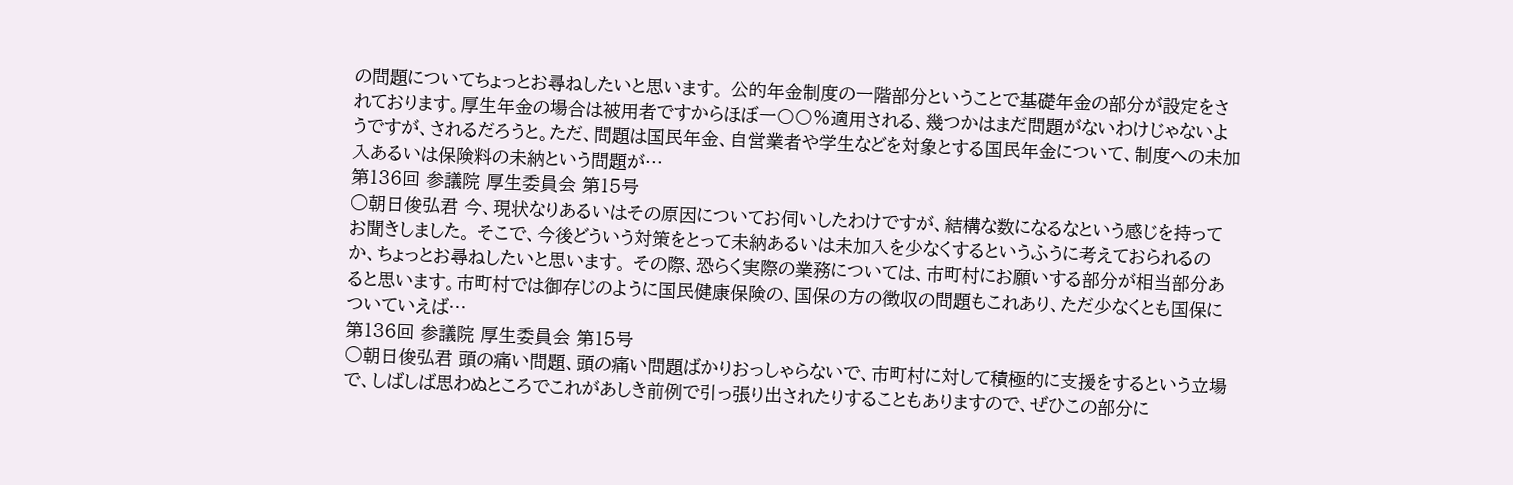の問題についてちょっとお尋ねしたいと思います。 公的年金制度の一階部分ということで基礎年金の部分が設定をされております。厚生年金の場合は被用者ですからほぼ一〇〇%適用される、幾つかはまだ問題がないわけじゃないようですが、されるだろうと。ただ、問題は国民年金、自営業者や学生などを対象とする国民年金について、制度への未加入あるいは保険料の未納という問題が…
第136回 参議院 厚生委員会 第15号
○朝日俊弘君 今、現状なりあるいはその原因についてお伺いしたわけですが、結構な数になるなという感じを持ってお聞きしました。 そこで、今後どういう対策をとって未納あるいは未加入を少なくするというふうに考えておられるのか、ちょっとお尋ねしたいと思います。 その際、恐らく実際の業務については、市町村にお願いする部分が相当部分あると思います。市町村では御存じのように国民健康保険の、国保の方の徴収の問題もこれあり、ただ少なくとも国保についていえば…
第136回 参議院 厚生委員会 第15号
○朝日俊弘君 頭の痛い問題、頭の痛い問題ばかりおっしゃらないで、市町村に対して積極的に支援をするという立場で、しばしば思わぬところでこれがあしき前例で引っ張り出されたりすることもありますので、ぜひこの部分に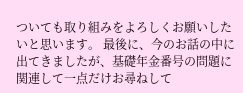ついても取り組みをよろしくお願いしたいと思います。 最後に、今のお話の中に出てきましたが、基礎年金番号の問題に関連して一点だけお尋ねして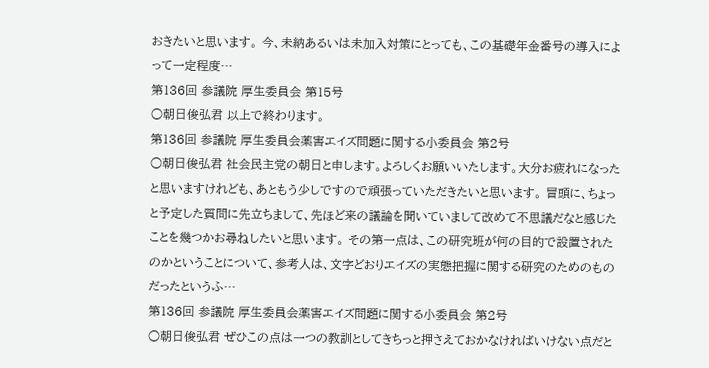おきたいと思います。 今、未納あるいは未加入対策にとっても、この基礎年金番号の導入によって一定程度…
第136回 参議院 厚生委員会 第15号
○朝日俊弘君 以上で終わります。
第136回 参議院 厚生委員会薬害エイズ問題に関する小委員会 第2号
○朝日俊弘君 社会民主党の朝日と申します。よろしくお願いいたします。大分お疲れになったと思いますけれども、あともう少しですので頑張っていただきたいと思います。 冒頭に、ちょっと予定した質問に先立ちまして、先ほど来の議論を聞いていまして改めて不思議だなと感じたことを幾つかお尋ねしたいと思います。 その第一点は、この研究班が何の目的で設置されたのかということについて、参考人は、文字どおりエイズの実態把握に関する研究のためのものだったというふ…
第136回 参議院 厚生委員会薬害エイズ問題に関する小委員会 第2号
○朝日俊弘君 ぜひこの点は一つの教訓としてきちっと押さえておかなければいけない点だと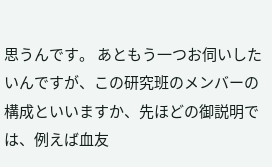思うんです。 あともう一つお伺いしたいんですが、この研究班のメンバーの構成といいますか、先ほどの御説明では、例えば血友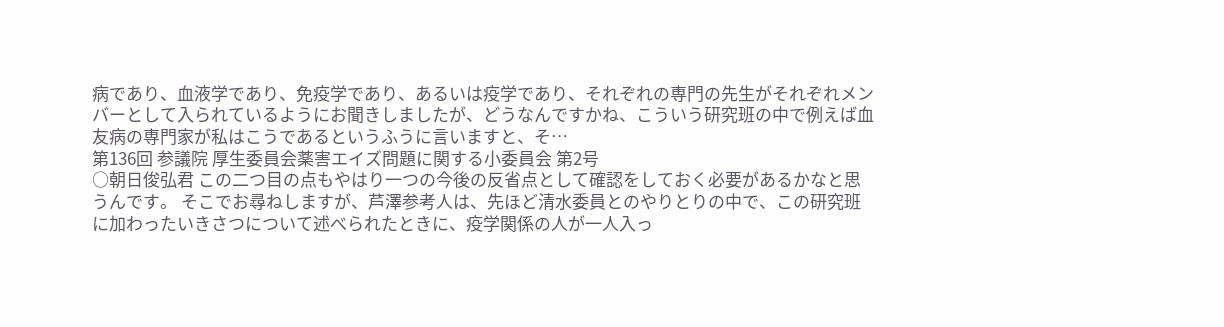病であり、血液学であり、免疫学であり、あるいは疫学であり、それぞれの専門の先生がそれぞれメンバーとして入られているようにお聞きしましたが、どうなんですかね、こういう研究班の中で例えば血友病の専門家が私はこうであるというふうに言いますと、そ…
第136回 参議院 厚生委員会薬害エイズ問題に関する小委員会 第2号
○朝日俊弘君 この二つ目の点もやはり一つの今後の反省点として確認をしておく必要があるかなと思うんです。 そこでお尋ねしますが、芦澤参考人は、先ほど清水委員とのやりとりの中で、この研究班に加わったいきさつについて述べられたときに、疫学関係の人が一人入っ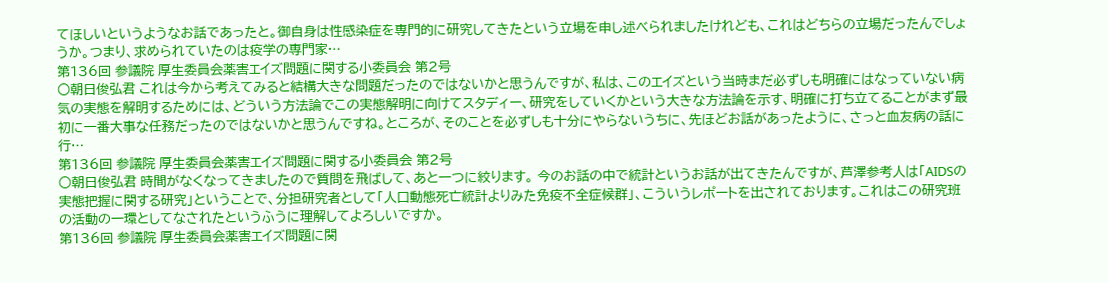てほしいというようなお話であったと。御自身は性感染症を専門的に研究してきたという立場を申し述べられましたけれども、これはどちらの立場だったんでしょうか。つまり、求められていたのは疫学の専門家…
第136回 参議院 厚生委員会薬害エイズ問題に関する小委員会 第2号
○朝日俊弘君 これは今から考えてみると結構大きな問題だったのではないかと思うんですが、私は、このエイズという当時まだ必ずしも明確にはなっていない病気の実態を解明するためには、どういう方法論でこの実態解明に向けてスタディー、研究をしていくかという大きな方法論を示す、明確に打ち立てることがまず最初に一番大事な任務だったのではないかと思うんですね。ところが、そのことを必ずしも十分にやらないうちに、先ほどお話があったように、さっと血友病の話に行…
第136回 参議院 厚生委員会薬害エイズ問題に関する小委員会 第2号
○朝日俊弘君 時間がなくなってきましたので質問を飛ばして、あと一つに絞ります。 今のお話の中で統計というお話が出てきたんですが、芦澤参考人は「AIDSの実態把握に関する研究」ということで、分担研究者として「人口動態死亡統計よりみた免疫不全症候群」、こういうレポートを出されております。これはこの研究班の活動の一環としてなされたというふうに理解してよろしいですか。
第136回 参議院 厚生委員会薬害エイズ問題に関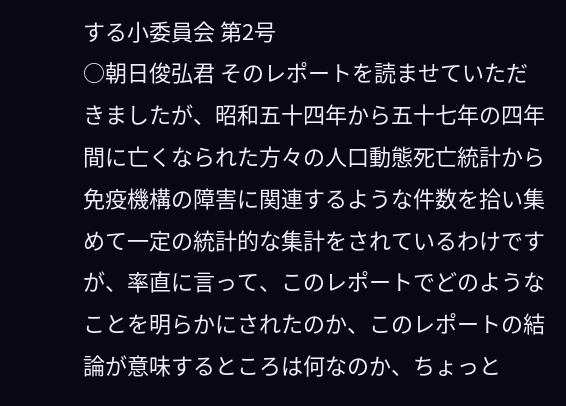する小委員会 第2号
○朝日俊弘君 そのレポートを読ませていただきましたが、昭和五十四年から五十七年の四年間に亡くなられた方々の人口動態死亡統計から免疫機構の障害に関連するような件数を拾い集めて一定の統計的な集計をされているわけですが、率直に言って、このレポートでどのようなことを明らかにされたのか、このレポートの結論が意味するところは何なのか、ちょっと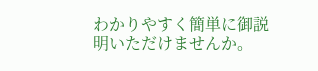わかりやすく簡単に御説明いただけませんか。